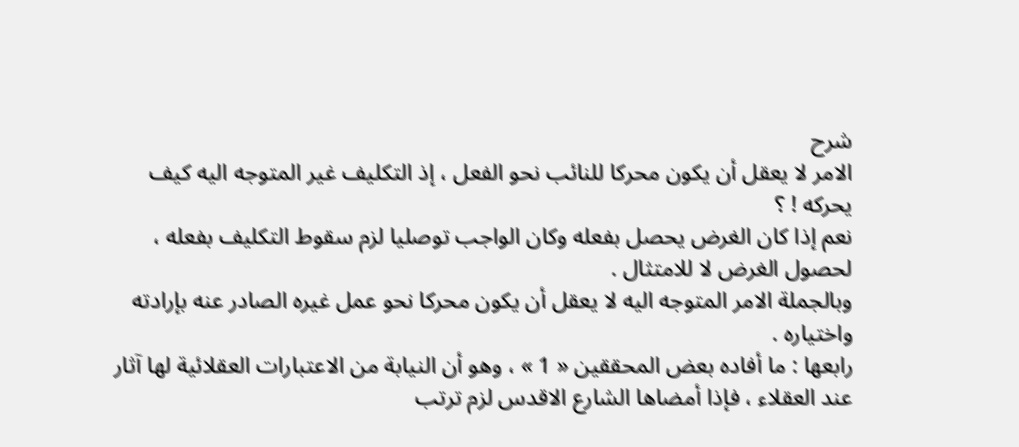شرح
الامر لا يعقل أن يكون محركا للنائب نحو الفعل ، إذ التكليف غير المتوجه اليه كيف يحركه ! ؟
نعم إذا كان الغرض يحصل بفعله وكان الواجب توصليا لزم سقوط التكليف بفعله ، لحصول الغرض لا للامتثال .
وبالجملة الامر المتوجه اليه لا يعقل أن يكون محركا نحو عمل غيره الصادر عنه بإرادته واختياره .
رابعها : ما أفاده بعض المحققين « 1 » ، وهو أن النيابة من الاعتبارات العقلائية لها آثار عند العقلاء ، فإذا أمضاها الشارع الاقدس لزم ترتب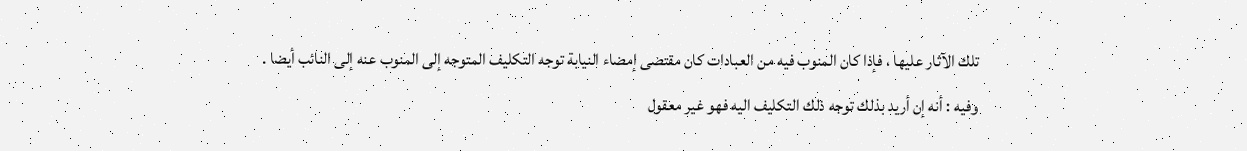تلك الآثار عليها ، فإذا كان المنوب فيه من العبادات كان مقتضى إمضاء النيابة توجه التكليف المتوجه إلى المنوب عنه إلى النائب أيضا .
وفيه : أنه إن أريد بذلك توجه ذلك التكليف اليه فهو غير معقول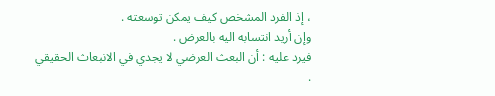، إذ الفرد المشخص كيف يمكن توسعته .
وإن أريد انتسابه اليه بالعرض .
فيرد عليه : أن البعث العرضي لا يجدي في الانبعاث الحقيقي .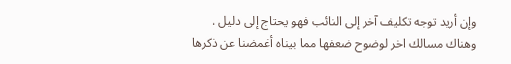وإن أريد توجه تكليف آخر إلى النائب فهو يحتاج إلى دليل .
وهناك مسالك اخر لوضوح ضعفها مما بيناه أغمضنا عن ذكرها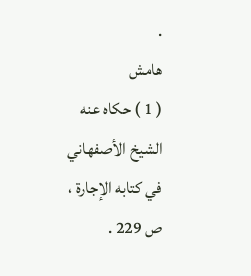.
هامش
( 1 ) حكاه عنه الشيخ الأصفهاني في كتابه الإجارة ، ص 229 .